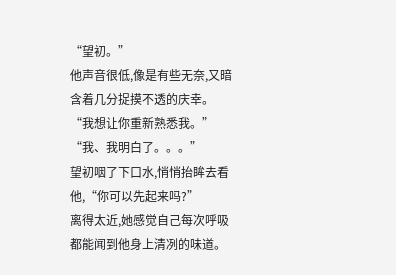“望初。”
他声音很低,像是有些无奈,又暗含着几分捉摸不透的庆幸。
“我想让你重新熟悉我。”
“我、我明白了。。。”
望初咽了下口水,悄悄抬眸去看他,“你可以先起来吗?”
离得太近,她感觉自己每次呼吸都能闻到他身上清冽的味道。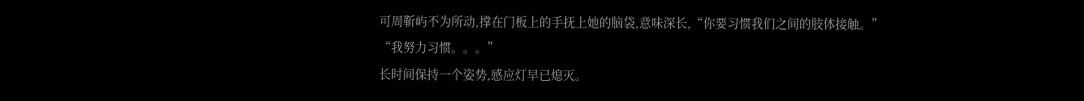可周靳屿不为所动,撑在门板上的手抚上她的脑袋,意味深长,“你要习惯我们之间的肢体接触。”
“我努力习惯。。。”
长时间保持一个姿势,感应灯早已熄灭。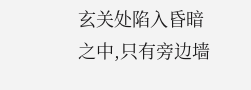玄关处陷入昏暗之中,只有旁边墙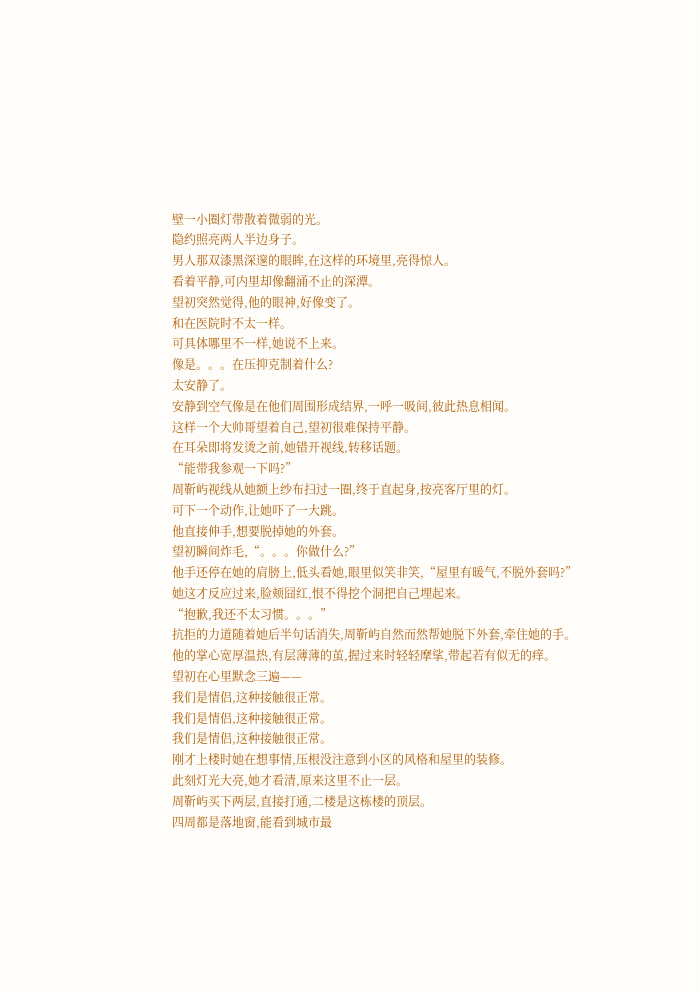壁一小圈灯带散着微弱的光。
隐约照亮两人半边身子。
男人那双漆黑深邃的眼眸,在这样的环境里,亮得惊人。
看着平静,可内里却像翻涌不止的深潭。
望初突然觉得,他的眼神,好像变了。
和在医院时不太一样。
可具体哪里不一样,她说不上来。
像是。。。在压抑克制着什么?
太安静了。
安静到空气像是在他们周围形成结界,一呼一吸间,彼此热息相闻。
这样一个大帅哥望着自己,望初很难保持平静。
在耳朵即将发烫之前,她错开视线,转移话题。
“能带我参观一下吗?”
周靳屿视线从她额上纱布扫过一圈,终于直起身,按亮客厅里的灯。
可下一个动作,让她吓了一大跳。
他直接伸手,想要脱掉她的外套。
望初瞬间炸毛,“。。。你做什么?”
他手还停在她的肩膀上,低头看她,眼里似笑非笑,“屋里有暖气,不脱外套吗?”
她这才反应过来,脸颊囧红,恨不得挖个洞把自己埋起来。
“抱歉,我还不太习惯。。。”
抗拒的力道随着她后半句话消失,周靳屿自然而然帮她脱下外套,牵住她的手。
他的掌心宽厚温热,有层薄薄的茧,握过来时轻轻摩挲,带起若有似无的痒。
望初在心里默念三遍——
我们是情侣,这种接触很正常。
我们是情侣,这种接触很正常。
我们是情侣,这种接触很正常。
刚才上楼时她在想事情,压根没注意到小区的风格和屋里的装修。
此刻灯光大亮,她才看清,原来这里不止一层。
周靳屿买下两层,直接打通,二楼是这栋楼的顶层。
四周都是落地窗,能看到城市最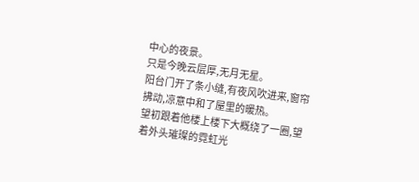中心的夜景。
只是今晚云层厚,无月无星。
阳台门开了条小缝,有夜风吹进来,窗帘拂动,凉意中和了屋里的暖热。
望初跟着他楼上楼下大概绕了一圈,望着外头璀璨的霓虹光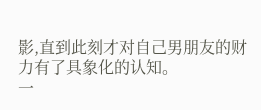影,直到此刻才对自己男朋友的财力有了具象化的认知。
一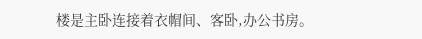楼是主卧连接着衣帽间、客卧,办公书房。